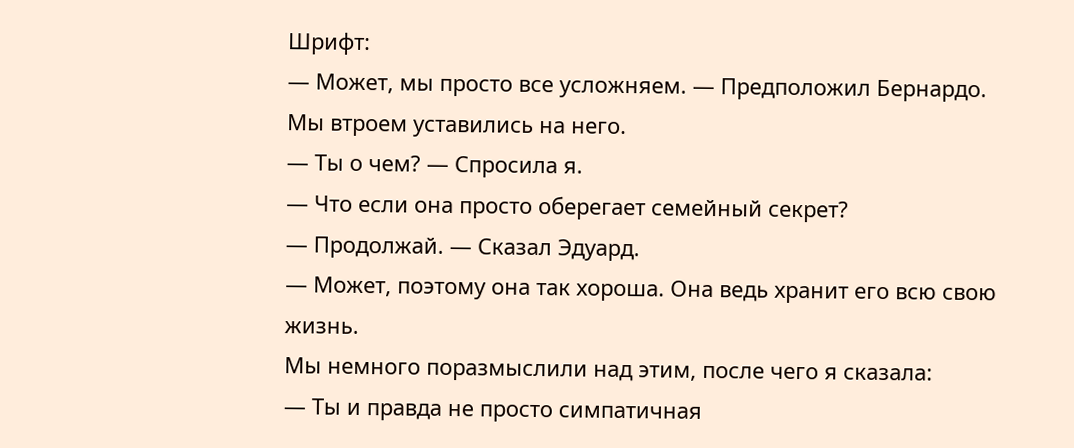Шрифт:
— Может, мы просто все усложняем. — Предположил Бернардо.
Мы втроем уставились на него.
— Ты о чем? — Спросила я.
— Что если она просто оберегает семейный секрет?
— Продолжай. — Сказал Эдуард.
— Может, поэтому она так хороша. Она ведь хранит его всю свою жизнь.
Мы немного поразмыслили над этим, после чего я сказала:
— Ты и правда не просто симпатичная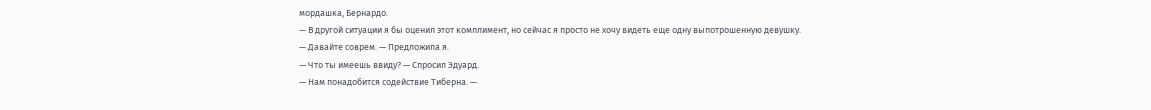мордашка, Бернардо.
— В другой ситуации я бы оценил этот комплимент, но сейчас я просто не хочу видеть еще одну выпотрошенную девушку.
— Давайте соврем. — Предложила я.
— Что ты имеешь ввиду? — Спросил Эдуард.
— Нам понадобится содействие Тиберна. —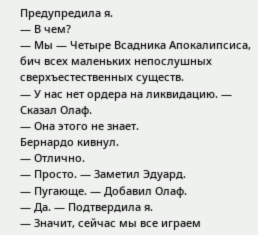Предупредила я.
— В чем?
— Мы — Четыре Всадника Апокалипсиса, бич всех маленьких непослушных сверхъестественных существ.
— У нас нет ордера на ликвидацию. — Сказал Олаф.
— Она этого не знает.
Бернардо кивнул.
— Отлично.
— Просто. — Заметил Эдуард.
— Пугающе. — Добавил Олаф.
— Да. — Подтвердила я.
— Значит, сейчас мы все играем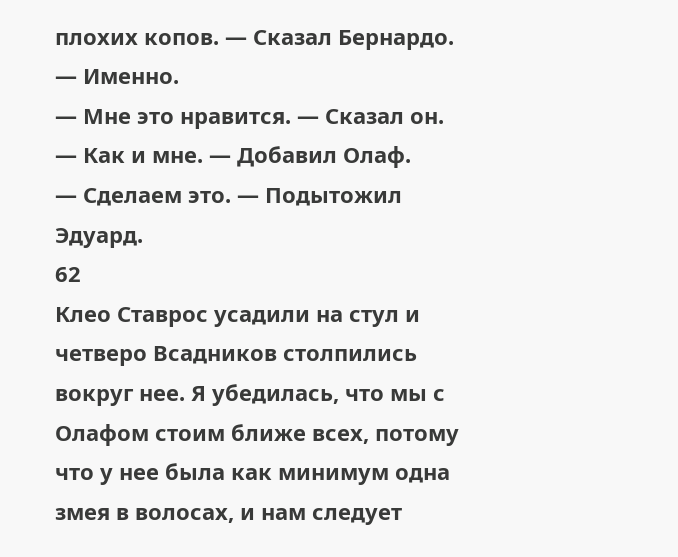плохих копов. — Сказал Бернардо.
— Именно.
— Мне это нравится. — Сказал он.
— Как и мне. — Добавил Олаф.
— Сделаем это. — Подытожил Эдуард.
62
Клео Ставрос усадили на стул и четверо Всадников столпились вокруг нее. Я убедилась, что мы с Олафом стоим ближе всех, потому что у нее была как минимум одна змея в волосах, и нам следует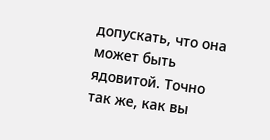допускать, что она может быть ядовитой. Точно так же, как вы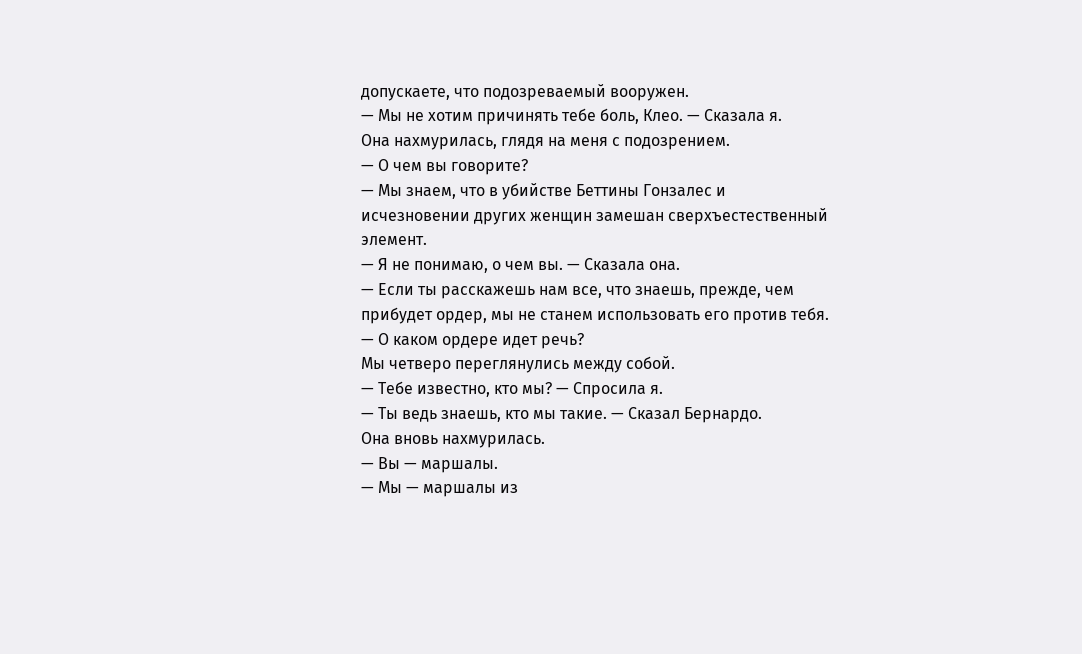допускаете, что подозреваемый вооружен.
— Мы не хотим причинять тебе боль, Клео. — Сказала я.
Она нахмурилась, глядя на меня с подозрением.
— О чем вы говорите?
— Мы знаем, что в убийстве Беттины Гонзалес и исчезновении других женщин замешан сверхъестественный элемент.
— Я не понимаю, о чем вы. — Сказала она.
— Если ты расскажешь нам все, что знаешь, прежде, чем прибудет ордер, мы не станем использовать его против тебя.
— О каком ордере идет речь?
Мы четверо переглянулись между собой.
— Тебе известно, кто мы? — Спросила я.
— Ты ведь знаешь, кто мы такие. — Сказал Бернардо.
Она вновь нахмурилась.
— Вы — маршалы.
— Мы — маршалы из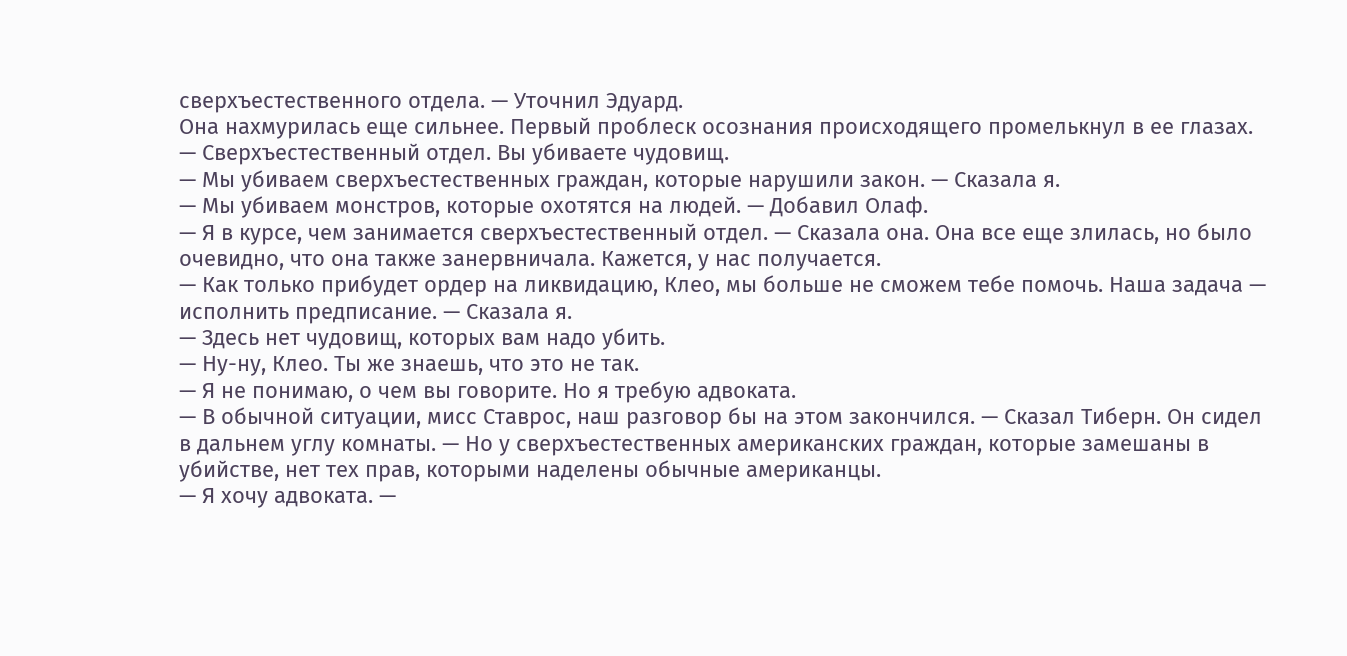сверхъестественного отдела. — Уточнил Эдуард.
Она нахмурилась еще сильнее. Первый проблеск осознания происходящего промелькнул в ее глазах.
— Сверхъестественный отдел. Вы убиваете чудовищ.
— Мы убиваем сверхъестественных граждан, которые нарушили закон. — Сказала я.
— Мы убиваем монстров, которые охотятся на людей. — Добавил Олаф.
— Я в курсе, чем занимается сверхъестественный отдел. — Сказала она. Она все еще злилась, но было очевидно, что она также занервничала. Кажется, у нас получается.
— Как только прибудет ордер на ликвидацию, Клео, мы больше не сможем тебе помочь. Наша задача — исполнить предписание. — Сказала я.
— Здесь нет чудовищ, которых вам надо убить.
— Ну-ну, Клео. Ты же знаешь, что это не так.
— Я не понимаю, о чем вы говорите. Но я требую адвоката.
— В обычной ситуации, мисс Ставрос, наш разговор бы на этом закончился. — Сказал Тиберн. Он сидел в дальнем углу комнаты. — Но у сверхъестественных американских граждан, которые замешаны в убийстве, нет тех прав, которыми наделены обычные американцы.
— Я хочу адвоката. —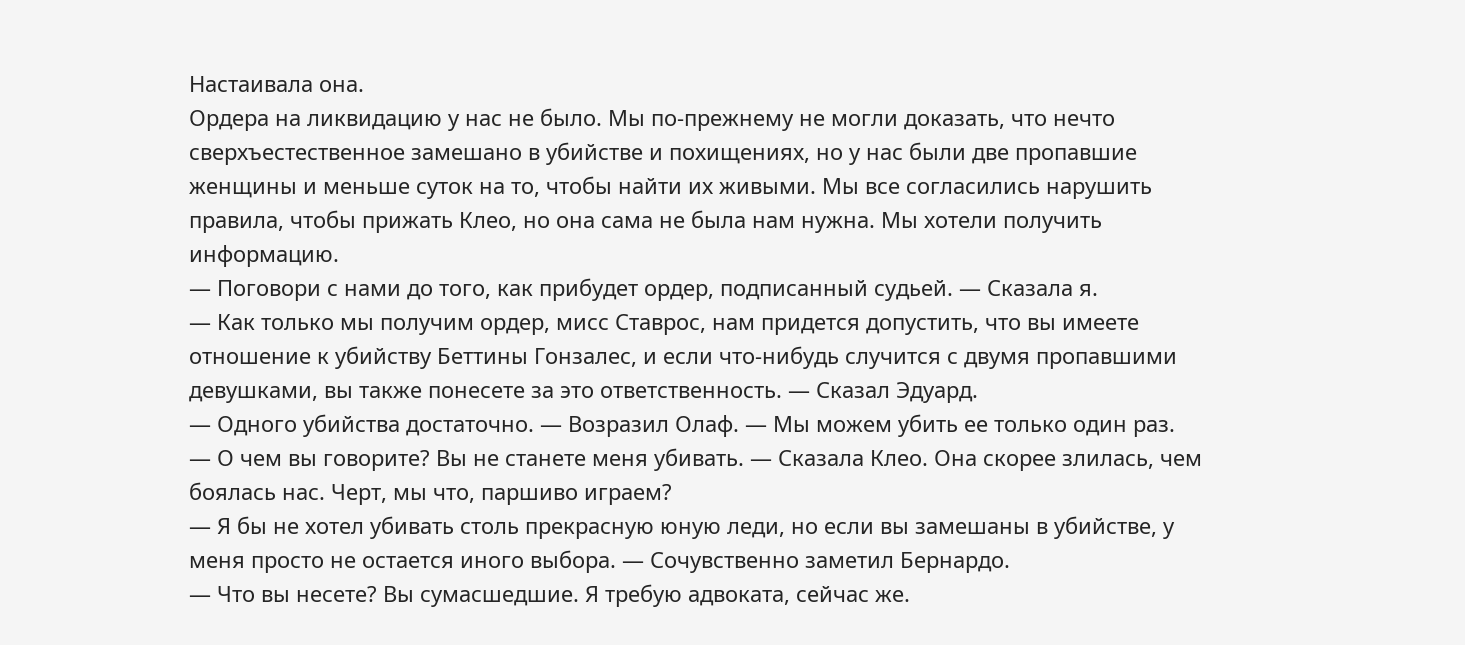Настаивала она.
Ордера на ликвидацию у нас не было. Мы по-прежнему не могли доказать, что нечто сверхъестественное замешано в убийстве и похищениях, но у нас были две пропавшие женщины и меньше суток на то, чтобы найти их живыми. Мы все согласились нарушить правила, чтобы прижать Клео, но она сама не была нам нужна. Мы хотели получить информацию.
— Поговори с нами до того, как прибудет ордер, подписанный судьей. — Сказала я.
— Как только мы получим ордер, мисс Ставрос, нам придется допустить, что вы имеете отношение к убийству Беттины Гонзалес, и если что-нибудь случится с двумя пропавшими девушками, вы также понесете за это ответственность. — Сказал Эдуард.
— Одного убийства достаточно. — Возразил Олаф. — Мы можем убить ее только один раз.
— О чем вы говорите? Вы не станете меня убивать. — Сказала Клео. Она скорее злилась, чем боялась нас. Черт, мы что, паршиво играем?
— Я бы не хотел убивать столь прекрасную юную леди, но если вы замешаны в убийстве, у меня просто не остается иного выбора. — Сочувственно заметил Бернардо.
— Что вы несете? Вы сумасшедшие. Я требую адвоката, сейчас же.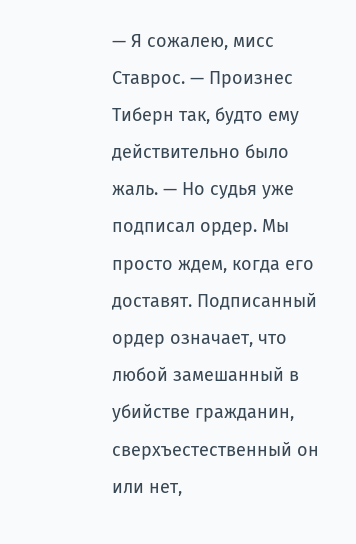— Я сожалею, мисс Ставрос. — Произнес Тиберн так, будто ему действительно было жаль. — Но судья уже подписал ордер. Мы просто ждем, когда его доставят. Подписанный ордер означает, что любой замешанный в убийстве гражданин, сверхъестественный он или нет,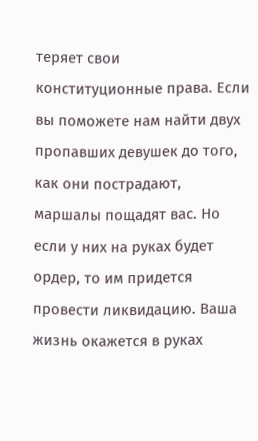теряет свои конституционные права. Если вы поможете нам найти двух пропавших девушек до того, как они пострадают, маршалы пощадят вас. Но если у них на руках будет ордер, то им придется провести ликвидацию. Ваша жизнь окажется в руках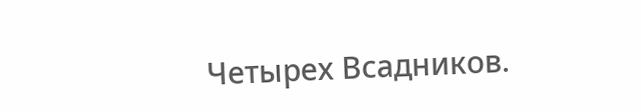Четырех Всадников.